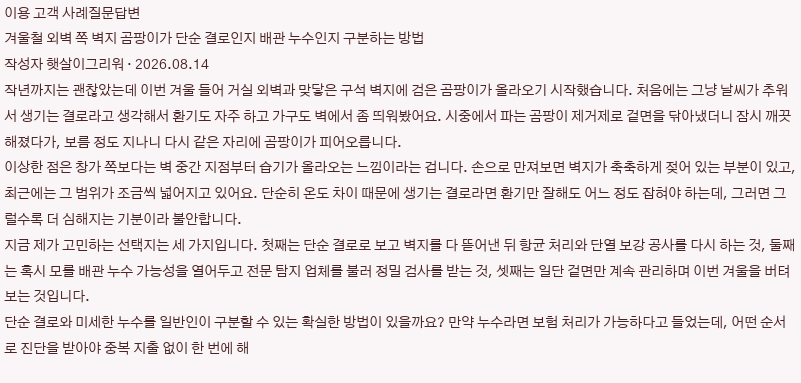이용 고객 사례질문답변
겨울철 외벽 쪽 벽지 곰팡이가 단순 결로인지 배관 누수인지 구분하는 방법
작성자 햇살이그리워 · 2026.08.14
작년까지는 괜찮았는데 이번 겨울 들어 거실 외벽과 맞닿은 구석 벽지에 검은 곰팡이가 올라오기 시작했습니다. 처음에는 그냥 날씨가 추워서 생기는 결로라고 생각해서 환기도 자주 하고 가구도 벽에서 좀 띄워봤어요. 시중에서 파는 곰팡이 제거제로 겉면을 닦아냈더니 잠시 깨끗해졌다가, 보름 정도 지나니 다시 같은 자리에 곰팡이가 피어오릅니다.
이상한 점은 창가 쪽보다는 벽 중간 지점부터 습기가 올라오는 느낌이라는 겁니다. 손으로 만져보면 벽지가 축축하게 젖어 있는 부분이 있고, 최근에는 그 범위가 조금씩 넓어지고 있어요. 단순히 온도 차이 때문에 생기는 결로라면 환기만 잘해도 어느 정도 잡혀야 하는데, 그러면 그럴수록 더 심해지는 기분이라 불안합니다.
지금 제가 고민하는 선택지는 세 가지입니다. 첫째는 단순 결로로 보고 벽지를 다 뜯어낸 뒤 항균 처리와 단열 보강 공사를 다시 하는 것, 둘째는 혹시 모를 배관 누수 가능성을 열어두고 전문 탐지 업체를 불러 정밀 검사를 받는 것, 셋째는 일단 겉면만 계속 관리하며 이번 겨울을 버텨보는 것입니다.
단순 결로와 미세한 누수를 일반인이 구분할 수 있는 확실한 방법이 있을까요? 만약 누수라면 보험 처리가 가능하다고 들었는데, 어떤 순서로 진단을 받아야 중복 지출 없이 한 번에 해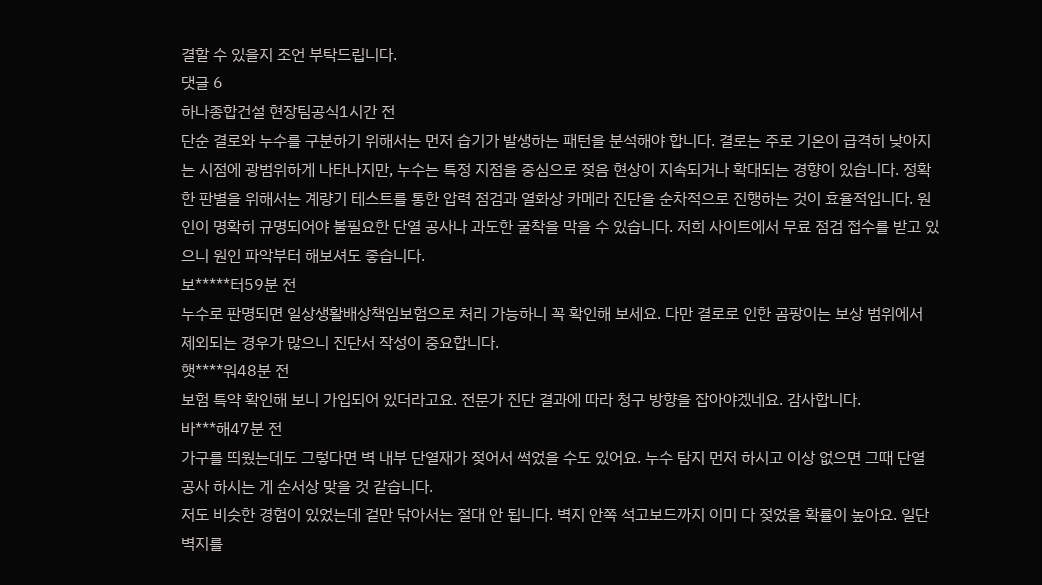결할 수 있을지 조언 부탁드립니다.
댓글 6
하나종합건설 현장팀공식1시간 전
단순 결로와 누수를 구분하기 위해서는 먼저 습기가 발생하는 패턴을 분석해야 합니다. 결로는 주로 기온이 급격히 낮아지는 시점에 광범위하게 나타나지만, 누수는 특정 지점을 중심으로 젖음 현상이 지속되거나 확대되는 경향이 있습니다. 정확한 판별을 위해서는 계량기 테스트를 통한 압력 점검과 열화상 카메라 진단을 순차적으로 진행하는 것이 효율적입니다. 원인이 명확히 규명되어야 불필요한 단열 공사나 과도한 굴착을 막을 수 있습니다. 저희 사이트에서 무료 점검 접수를 받고 있으니 원인 파악부터 해보셔도 좋습니다.
보*****터59분 전
누수로 판명되면 일상생활배상책임보험으로 처리 가능하니 꼭 확인해 보세요. 다만 결로로 인한 곰팡이는 보상 범위에서 제외되는 경우가 많으니 진단서 작성이 중요합니다.
햇****워48분 전
보험 특약 확인해 보니 가입되어 있더라고요. 전문가 진단 결과에 따라 청구 방향을 잡아야겠네요. 감사합니다.
바***해47분 전
가구를 띄웠는데도 그렇다면 벽 내부 단열재가 젖어서 썩었을 수도 있어요. 누수 탐지 먼저 하시고 이상 없으면 그때 단열 공사 하시는 게 순서상 맞을 것 같습니다.
저도 비슷한 경험이 있었는데 겉만 닦아서는 절대 안 됩니다. 벽지 안쪽 석고보드까지 이미 다 젖었을 확률이 높아요. 일단 벽지를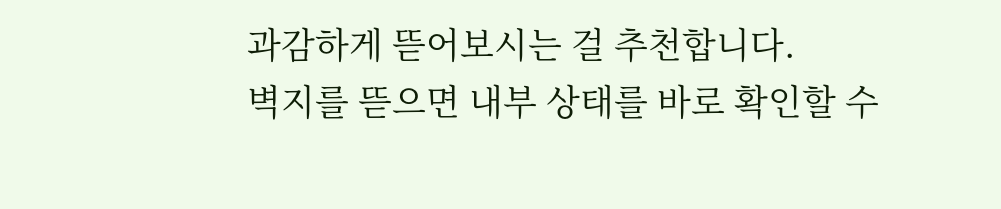과감하게 뜯어보시는 걸 추천합니다.
벽지를 뜯으면 내부 상태를 바로 확인할 수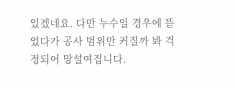있겠네요. 다만 누수일 경우에 뜯었다가 공사 범위만 커질까 봐 걱정되어 망설여집니다.